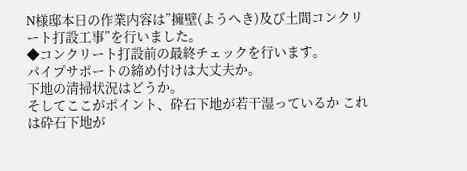N様邸本日の作業内容は”擁壁(ようへき)及び土間コンクリート打設工事”を行いました。
◆コンクリート打設前の最終チェックを行います。
パイプサポートの締め付けは大丈夫か。
下地の清掃状況はどうか。
そしてここがポイント、砕石下地が若干湿っているか これは砕石下地が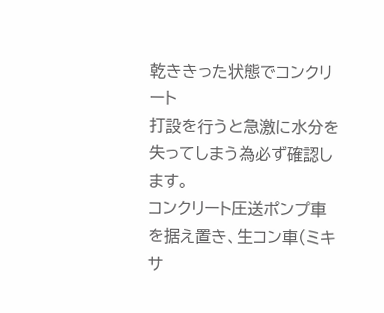乾ききった状態でコンクリート
打設を行うと急激に水分を失ってしまう為必ず確認します。
コンクリート圧送ポンプ車を据え置き、生コン車(ミキサ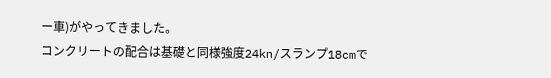ー車)がやってきました。
コンクリートの配合は基礎と同様強度24kn/スランプ18cmで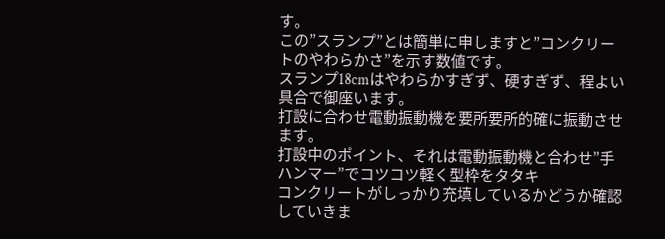す。
この”スランプ”とは簡単に申しますと”コンクリートのやわらかさ”を示す数値です。
スランプ18cmはやわらかすぎず、硬すぎず、程よい具合で御座います。
打設に合わせ電動振動機を要所要所的確に振動させます。
打設中のポイント、それは電動振動機と合わせ”手ハンマー”でコツコツ軽く型枠をタタキ
コンクリートがしっかり充填しているかどうか確認していきま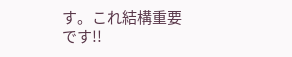す。これ結構重要です!!